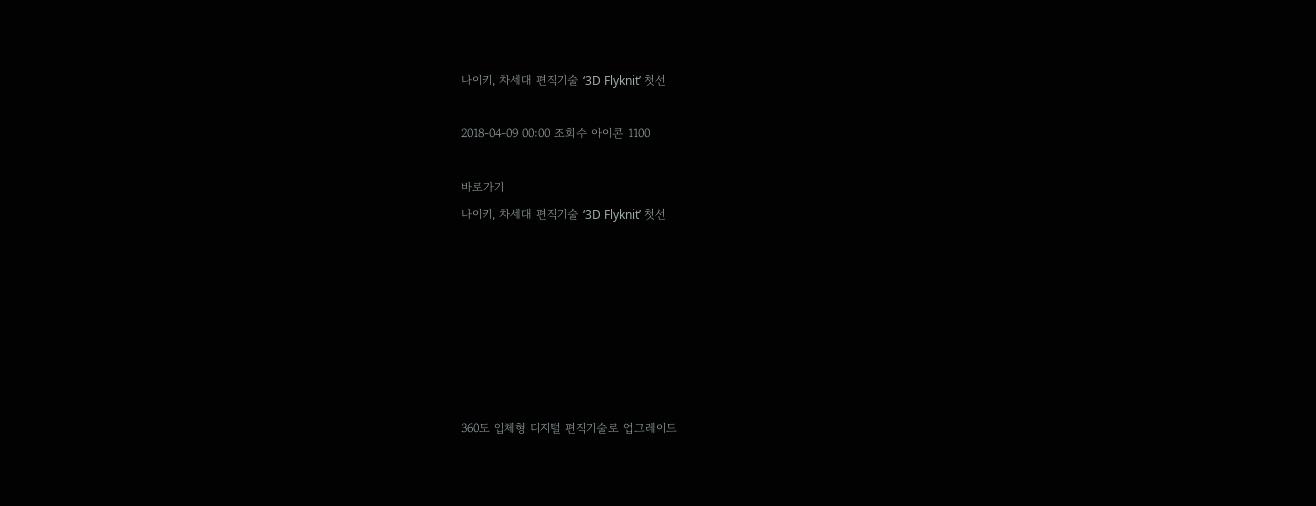나이키, 차세대 편직기술 ‘3D Flyknit’ 첫선

2018-04-09 00:00 조회수 아이콘 1100

바로가기
나이키, 차세대 편직기술 ‘3D Flyknit’ 첫선







360도 입체형 디지털 편직기술로 업그레이드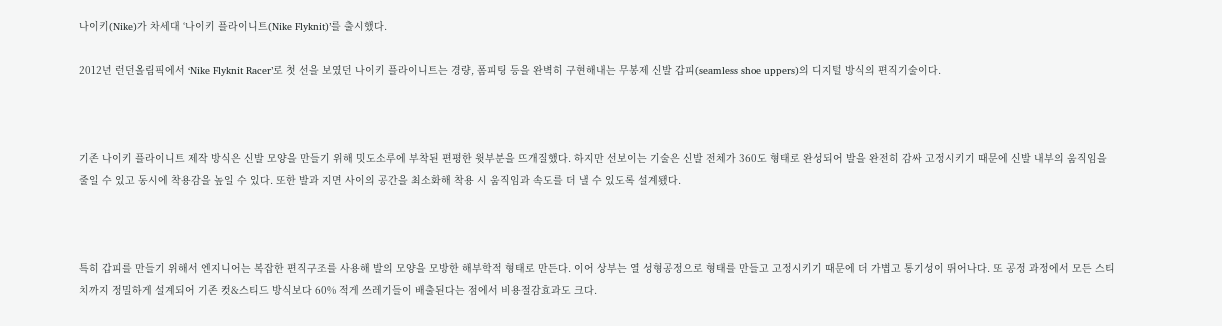나이키(Nike)가 차세대 ‘나이키 플라이니트(Nike Flyknit)’를 출시했다.

2012년 런던올림픽에서 ‘Nike Flyknit Racer’로 첫 선을 보였던 나이키 플라이니트는 경량, 폼피팅 등을 완벽히 구현해내는 무봉제 신발 갑피(seamless shoe uppers)의 디지털 방식의 편직기술이다.



기존 나이키 플라이니트 제작 방식은 신발 모양을 만들기 위해 밋도소루에 부착된 편평한 윗부분을 뜨개질했다. 하지만 선보이는 기술은 신발 전체가 360도 형태로 완성되어 발을 완전히 감싸 고정시키기 때문에 신발 내부의 움직임을 줄일 수 있고 동시에 착용감을 높일 수 있다. 또한 발과 지면 사이의 공간을 최소화해 착용 시 움직임과 속도를 더 낼 수 있도록 설계됐다.



특히 갑피를 만들기 위해서 엔지니어는 복잡한 편직구조를 사용해 발의 모양을 모방한 해부학적 형태로 만든다. 이어 상부는 열 성형공정으로 형태를 만들고 고정시키기 때문에 더 가볍고 통기성이 뛰어나다. 또 공정 과정에서 모든 스티치까지 정밀하게 설계되어 기존 컷&스티드 방식보다 60% 적게 쓰레기들이 배출된다는 점에서 비용절감효과도 크다.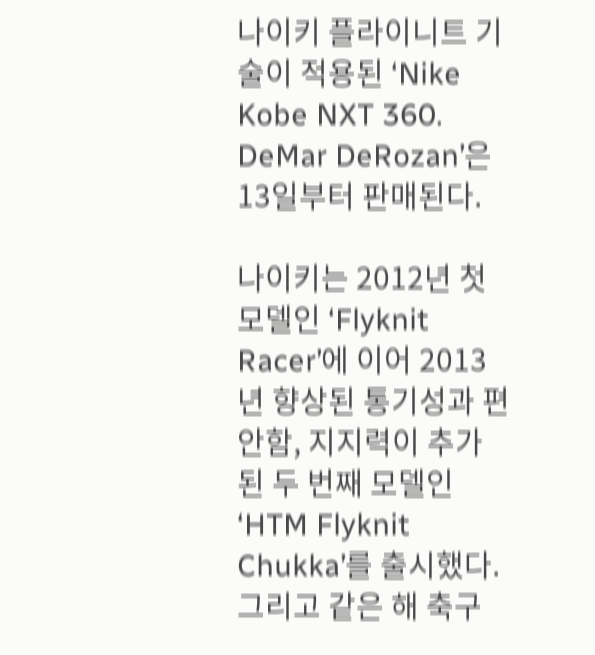나이키 플라이니트 기술이 적용된 ‘Nike Kobe NXT 360. DeMar DeRozan’은 13일부터 판매된다.

나이키는 2012년 첫 모델인 ‘Flyknit Racer’에 이어 2013년 향상된 통기성과 편안함, 지지력이 추가된 두 번째 모델인 ‘HTM Flyknit Chukka’를 출시했다. 그리고 같은 해 축구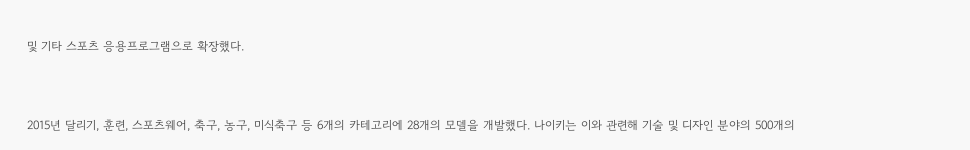및 기타 스포츠 응용프로그램으로 확장했다.



2015년 달리기, 훈련, 스포츠웨어, 축구, 농구, 미식축구 등 6개의 카테고리에 28개의 모델을 개발했다. 나이키는 이와 관련해 기술 및 디자인 분야의 500개의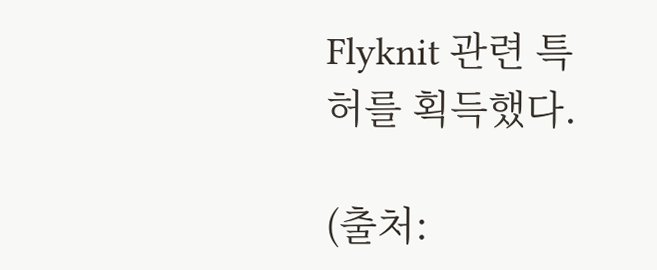Flyknit 관련 특허를 획득했다.

(출처: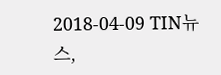2018-04-09 TIN뉴스,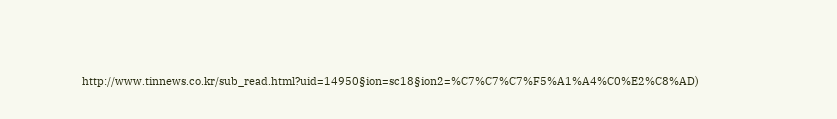http://www.tinnews.co.kr/sub_read.html?uid=14950§ion=sc18§ion2=%C7%C7%C7%F5%A1%A4%C0%E2%C8%AD)